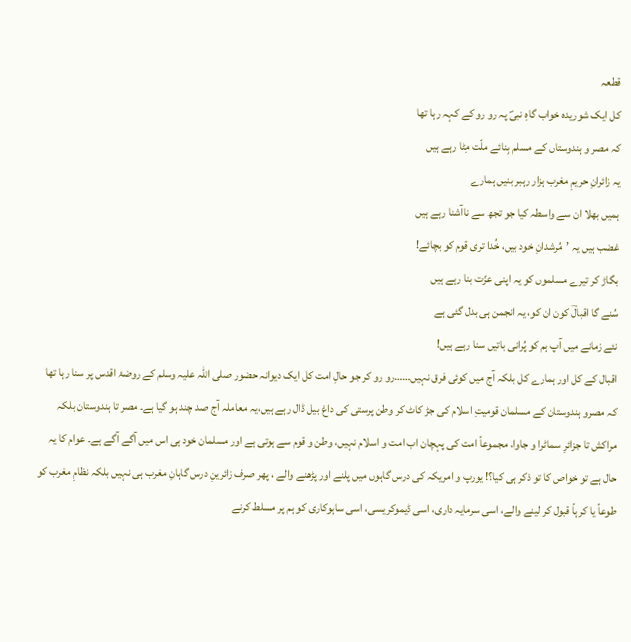قطعہ
کل ایک شوریدہ خواب گاہِ نبیؐ پہ رو رو کے کہہ رہا تھا
کہ مصر و ہندوستاں کے مسلم بِنائے ملّت مِٹا رہے ہیں
یہ زائرانِ حریمِ مغرب ہزار رہبر بنیں ہمارے
ہمیں بھلا ان سے واسطہ کیا جو تجھ سے ناآشنا رہے ہیں
غضب ہیں یہ ’مُرشدانِ خود بیں، خُدا تری قوم کو بچائے!
بگاڑ کر تیرے مسلموں کو یہ اپنی عزّت بنا رہے ہیں
سُنے گا اقبالؔ کون ان کو، یہ انجمن ہی بدل گئی ہے
نئے زمانے میں آپ ہم کو پُرانی باتیں سنا رہے ہیں!
اقبال کے کل اور ہمارے کل بلکہ آج میں کوئی فرق نہیں……رو رو کر جو حالِ امت کل ایک دیوانہ حضور صلی اللہ علیہ وسلم کے روضۂ اقدس پر سنا رہا تھا کہ مصرو ہندوستان کے مسلمان قومیتِ اسلام کی جڑ کاٹ کر وطن پرستی کی داغ بیل ڈال رہے ہیں،یہ معاملہ آج صد چند ہو گیا ہے۔ مصر تا ہندوستان بلکہ مراکش تا جزائرِ سماٹرا و جاوا، مجموعاً امت کی پہچان اب امت و اسلام نہیں، وطن و قوم سے ہوتی ہے اور مسلمان خود ہی اس میں آگے آگے ہے۔ عوام کا یہ حال ہے تو خواص کا تو ذکر ہی کیا؟! یورپ و امریکہ کی درس گاہوں میں پلنے اور پڑھنے والے ، پھر صرف زائرینِ درس گاہانِ مغرب ہی نہیں بلکہ نظامِ مغرب کو طوعاً یا کرہاً قبول کر لینے والے، اسی سرمایہ داری، اسی ڈیموکریسی، اسی ساہوکاری کو ہم پر مسلط کرنے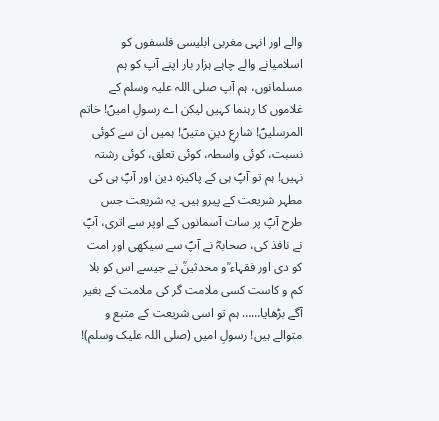والے اور انہی مغربی ابلیسی فلسفوں کو اسلامیانے والے چاہے ہزار بار اپنے آپ کو ہم مسلمانوں، ہم آپ صلی اللہ علیہ وسلم کے غلاموں کا رہنما کہیں لیکن اے رسولِ امیںؐ! خاتم المرسلیںؐ! شارعِ دینِ متیںؐ! ہمیں ان سے کوئی نسبت، کوئی واسطہ، کوئی تعلق، کوئی رشتہ نہیں! ہم تو آپؐ ہی کے پاکیزہ دین اور آپؐ ہی کی مطہر شریعت کے پیرو ہیں۔ یہ شریعت جس طرح آپؐ پر سات آسمانوں کے اوپر سے اتری، آپؐ نے نافذ کی، صحابہؓ نے آپؐ سے سیکھی اور امت کو دی اور فقہاء ؒو محدثینؒ نے جیسے اس کو بلا کم و کاست کسی ملامت گر کی ملامت کے بغیر آگے بڑھایا…… ہم تو اسی شریعت کے متبع و متوالے ہیں! رسولِ امیں (صلی اللہ علیک وسلم)!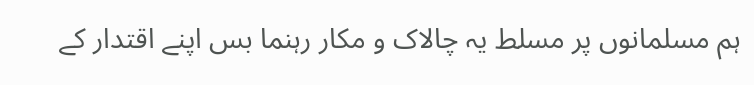ہم مسلمانوں پر مسلط یہ چالاک و مکار رہنما بس اپنے اقتدار کے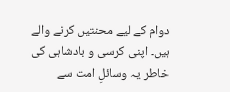دوام کے لیے محنتیں کرنے والے ہیں۔ اپنی کرسی و بادشاہی کی خاطر یہ وسائلِ امت سے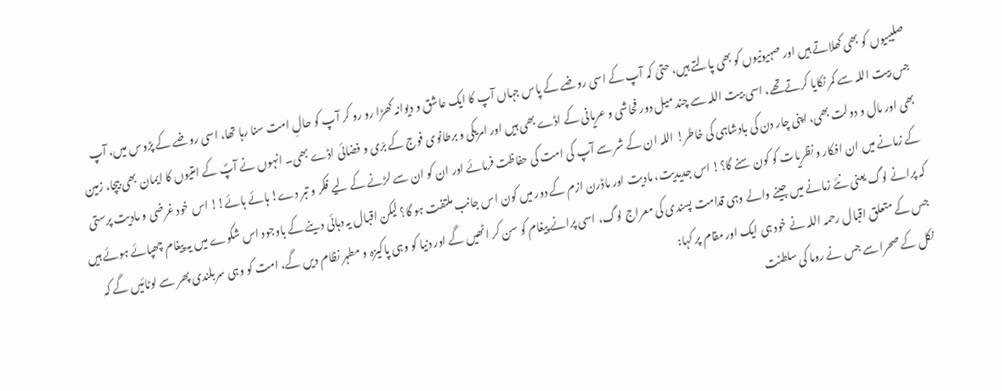صلیبیوں کو بھی کھلاتے ہیں اور صہیونیوں کو بھی پالتے ہیں، حتیٰ کہ آپ کے اسی روضے کے پاس جہاں آپ کا ایک عاشق و دیوانہ کھڑا رو رو کر آپ کو حالِ امت سنا رہا تھا، اسی روضے کے پڑوس میں، آپ جس بیت اللہ سے کمر ٹکایا کرتےتھے، اسی بیت اللہ سے چند میل دور فحاشی و عریانی کے اڈے بھی ہیں اور امریکی و برطانوی فوج کے برّی و فضائی اڈے بھی۔ انہوں نے آپؐ کے امتیوں کا ایمان بھی بیچا، زمین بھی اور مال و دولت بھی، اپنی چار دن کی بادشاہی کی خاطر! اللہ ان کے شر سے آپ کی امت کی حفاظت فرمائے اور ان کو ان سے لڑنے کے لیے فکر و تبر دے! ہائے ہائے!! اس خود غرضی و مادیت پرستی کے زمانے میں ان افکار و نظریات کو کون سنے گا؟! اس جدیدیت، مادیت اور ماڈرن ازم کے دور میں کون اس جانب ملتفت ہو گا؟ لیکن اقبال یہ دہائی دینے کے باوجود اس شکوے میں یہ پیغام چھپائے ہوئے ہیں کہ پرانے لوگ یعنی نئے زمانے میں جینے والے وہی قدامت پسندی کی معراج لوگ، اسی پرانے پیغام کو سن کر اٹھیں گے اور دنیا کو وہی پاکیزہ و مطہر نظام دیں گے، امت کو وہی سربلندی پھر سے لوٹائیں گے کہ جس کے متعلق اقبال رحمہ اللہ نے خود ہی ایک اور مقام پر کہا:
نکل کے صحرا سے جس نے روما کی سلطنت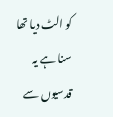کو الٹ دیا تھا
سنا ہے یہ قدسیوں سے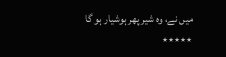میں نے، وہ شیر پھر ہوشیار ہو گا
٭٭٭٭٭